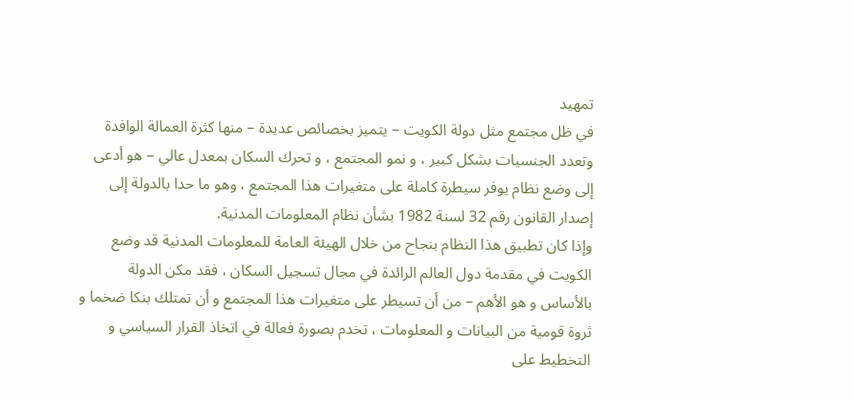تمهيد
في ظل مجتمع مثل دولة الكويت – يتميز بخصائص عديدة – منها كثرة العمالة الوافدة وتعدد الجنسيات بشكل كبير ، و نمو المجتمع ، و تحرك السكان بمعدل عالي – هو أدعى إلى وضع نظام يوفر سيطرة كاملة على متغيرات هذا المجتمع ، وهو ما حدا بالدولة إلى إصدار القانون رقم 32 لسنة 1982 بشأن نظام المعلومات المدنية.
وإذا كان تطبيق هذا النظام بنجاح من خلال الهيئة العامة للمعلومات المدنية قد وضع الكويت في مقدمة دول العالم الرائدة في مجال تسجيل السكان ، فقد مكن الدولة بالأساس و هو الأهم – من أن تسيطر على متغيرات هذا المجتمع و أن تمتلك بنكا ضخما و ثروة قومية من البيانات و المعلومات ، تخدم بصورة فعالة في اتخاذ القرار السياسي و التخطيط على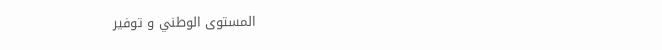المستوى الوطني و توفير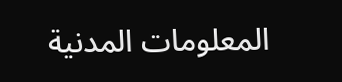المعلومات المدنية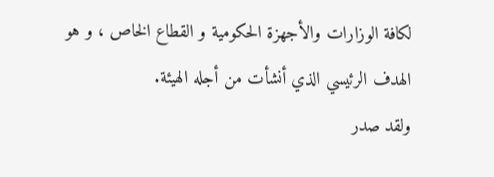لكافة الوزارات والأجهزة الحكومية و القطاع الخاص ، و هو الهدف الرئيسي الذي أنشأت من أجله الهيئة.
ولقد صدر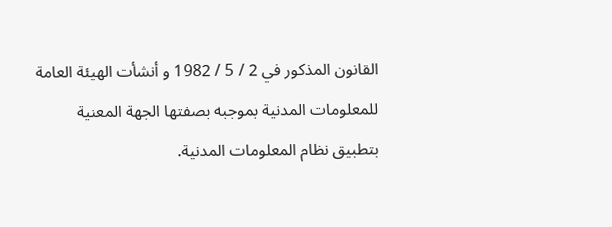القانون المذكور في 2 / 5 / 1982 و أنشأت الهيئة العامة للمعلومات المدنية بموجبه بصفتها الجهة المعنية بتطبيق نظام المعلومات المدنية.